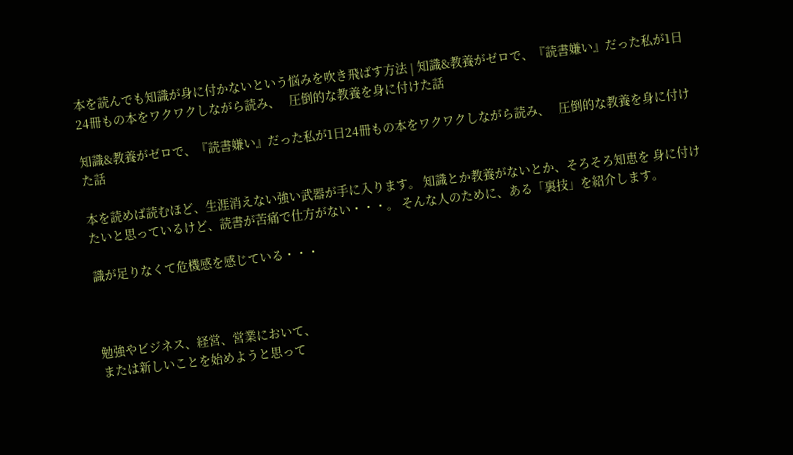本を読んでも知識が身に付かないという悩みを吹き飛ばす方法 | 知識&教養がゼロで、『読書嫌い』だった私が1日24冊もの本をワクワクしながら読み、   圧倒的な教養を身に付けた話

知識&教養がゼロで、『読書嫌い』だった私が1日24冊もの本をワクワクしながら読み、   圧倒的な教養を身に付けた話

本を読めば読むほど、生涯消えない強い武器が手に入ります。 知識とか教養がないとか、そろそろ知恵を 身に付けたいと思っているけど、読書が苦痛で仕方がない・・・。 そんな人のために、ある「裏技」を紹介します。

識が足りなくて危機感を感じている・・・



勉強やビジネス、経営、営業において、
または新しいことを始めようと思って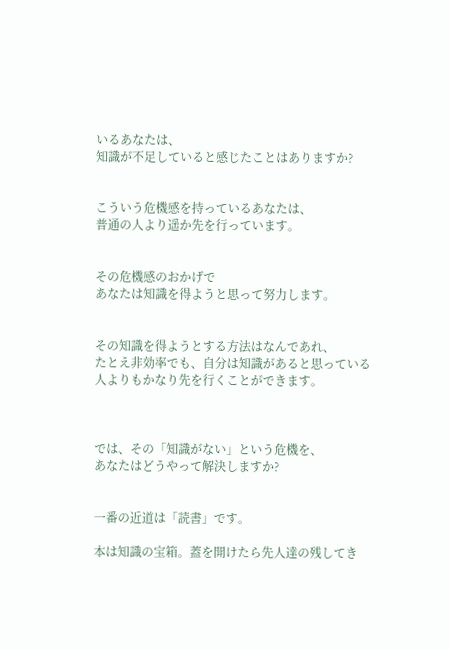いるあなたは、
知識が不足していると感じたことはありますか?


こういう危機感を持っているあなたは、
普通の人より遥か先を行っています。


その危機感のおかげで
あなたは知識を得ようと思って努力します。


その知識を得ようとする方法はなんであれ、
たとえ非効率でも、自分は知識があると思っている
人よりもかなり先を行くことができます。



では、その「知識がない」という危機を、
あなたはどうやって解決しますか?


一番の近道は「読書」です。

本は知識の宝箱。蓋を開けたら先人達の残してき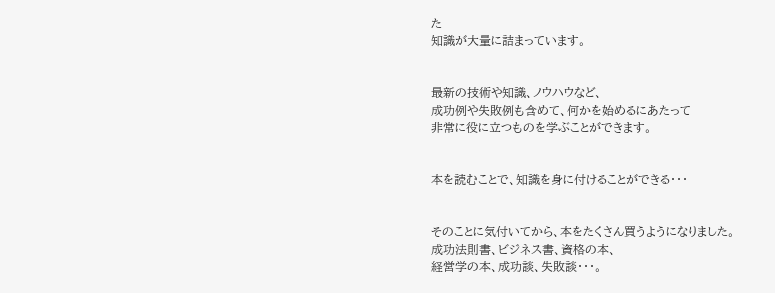た
知識が大量に詰まっています。


最新の技術や知識、ノウハウなど、
成功例や失敗例も含めて、何かを始めるにあたって
非常に役に立つものを学ぶことができます。


本を読むことで、知識を身に付けることができる・・・


そのことに気付いてから、本をたくさん買うようになりました。
成功法則書、ビジネス書、資格の本、
経営学の本、成功談、失敗談・・・。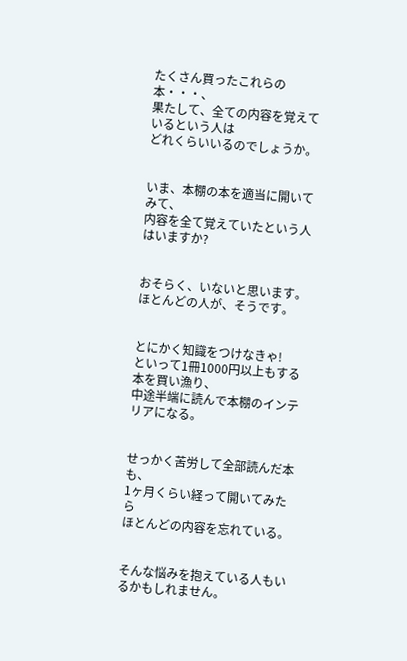たくさん買ったこれらの本・・・、
果たして、全ての内容を覚えているという人は
どれくらいいるのでしょうか。


いま、本棚の本を適当に開いてみて、
内容を全て覚えていたという人はいますか?


おそらく、いないと思います。
ほとんどの人が、そうです。


とにかく知識をつけなきゃ!
といって1冊1000円以上もする本を買い漁り、
中途半端に読んで本棚のインテリアになる。


せっかく苦労して全部読んだ本も、
1ヶ月くらい経って開いてみたら
ほとんどの内容を忘れている。


そんな悩みを抱えている人もいるかもしれません。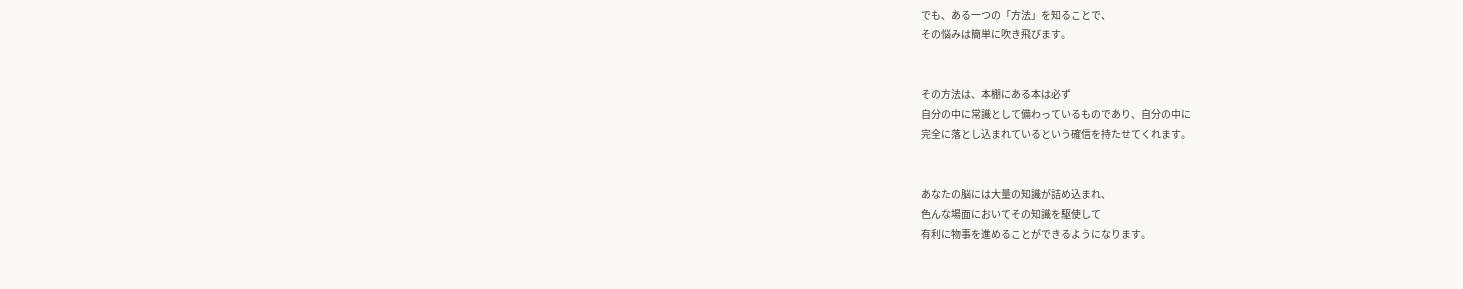でも、ある一つの「方法」を知ることで、
その悩みは簡単に吹き飛びます。


その方法は、本棚にある本は必ず
自分の中に常識として備わっているものであり、自分の中に
完全に落とし込まれているという確信を持たせてくれます。


あなたの脳には大量の知識が詰め込まれ、
色んな場面においてその知識を駆使して
有利に物事を進めることができるようになります。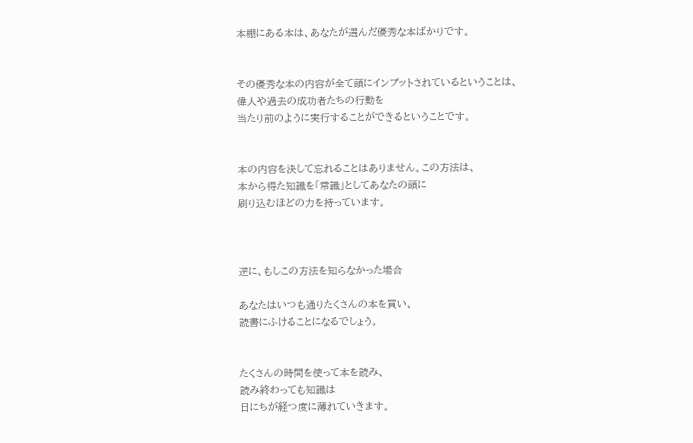本棚にある本は、あなたが選んだ優秀な本ばかりです。


その優秀な本の内容が全て頭にインプットされているということは、
偉人や過去の成功者たちの行動を
当たり前のように実行することができるということです。


本の内容を決して忘れることはありません。この方法は、
本から得た知識を「常識」としてあなたの頭に
刷り込むほどの力を持っています。



逆に、もしこの方法を知らなかった場合

あなたはいつも通りたくさんの本を買い、
読書にふけることになるでしょう。


たくさんの時間を使って本を読み、
読み終わっても知識は
日にちが経つ度に薄れていきます。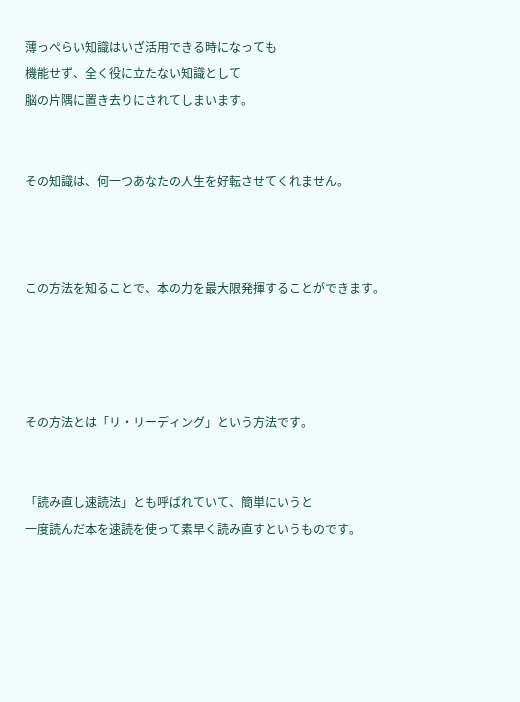薄っぺらい知識はいざ活用できる時になっても
機能せず、全く役に立たない知識として
脳の片隅に置き去りにされてしまいます。


その知識は、何一つあなたの人生を好転させてくれません。



この方法を知ることで、本の力を最大限発揮することができます。




その方法とは「リ・リーディング」という方法です。


「読み直し速読法」とも呼ばれていて、簡単にいうと
一度読んだ本を速読を使って素早く読み直すというものです。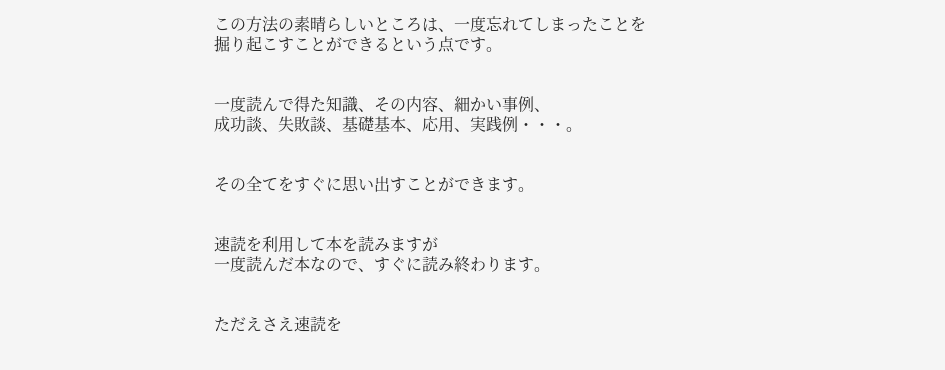この方法の素晴らしいところは、一度忘れてしまったことを
掘り起こすことができるという点です。


一度読んで得た知識、その内容、細かい事例、
成功談、失敗談、基礎基本、応用、実践例・・・。


その全てをすぐに思い出すことができます。


速読を利用して本を読みますが
一度読んだ本なので、すぐに読み終わります。


ただえさえ速読を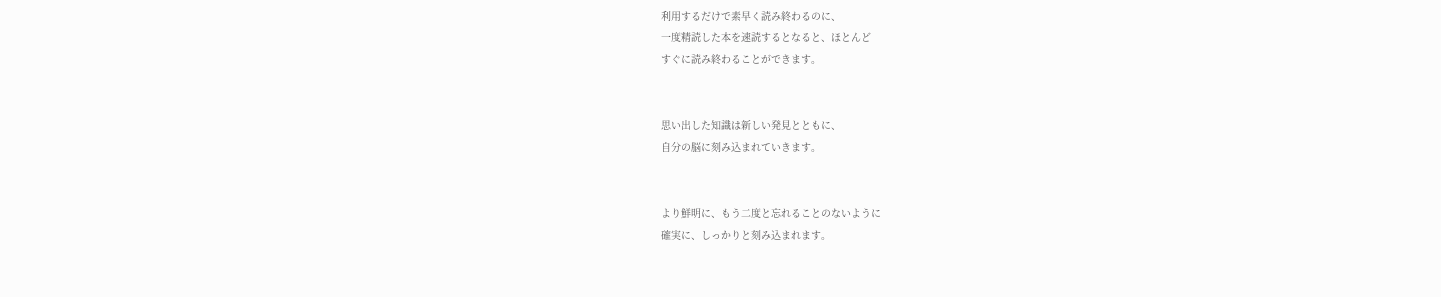利用するだけで素早く読み終わるのに、
一度精読した本を速読するとなると、ほとんど
すぐに読み終わることができます。


思い出した知識は新しい発見とともに、
自分の脳に刻み込まれていきます。


より鮮明に、もう二度と忘れることのないように
確実に、しっかりと刻み込まれます。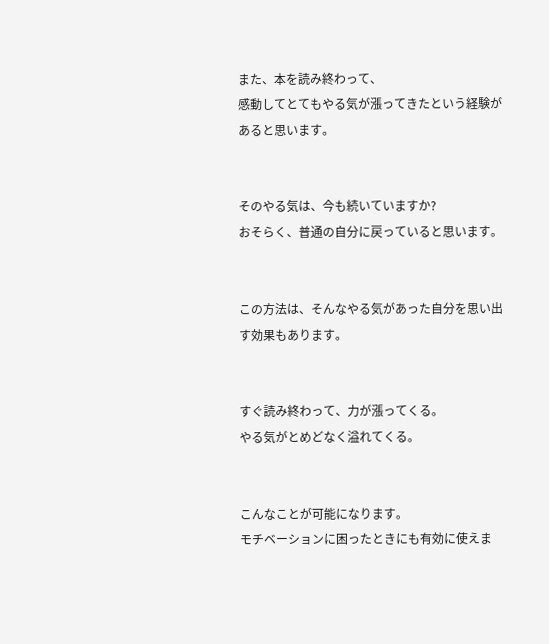また、本を読み終わって、
感動してとてもやる気が漲ってきたという経験があると思います。


そのやる気は、今も続いていますか?
おそらく、普通の自分に戻っていると思います。


この方法は、そんなやる気があった自分を思い出す効果もあります。


すぐ読み終わって、力が漲ってくる。
やる気がとめどなく溢れてくる。


こんなことが可能になります。
モチベーションに困ったときにも有効に使えま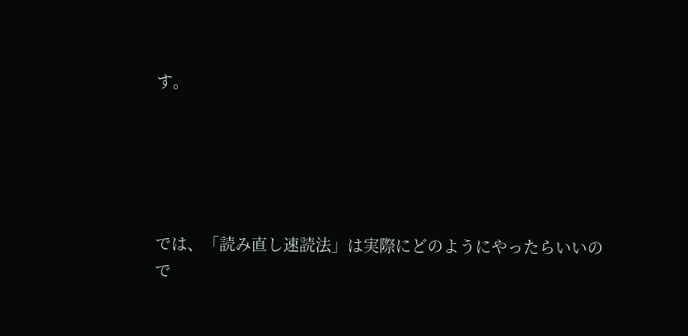す。





では、「読み直し速読法」は実際にどのようにやったらいいので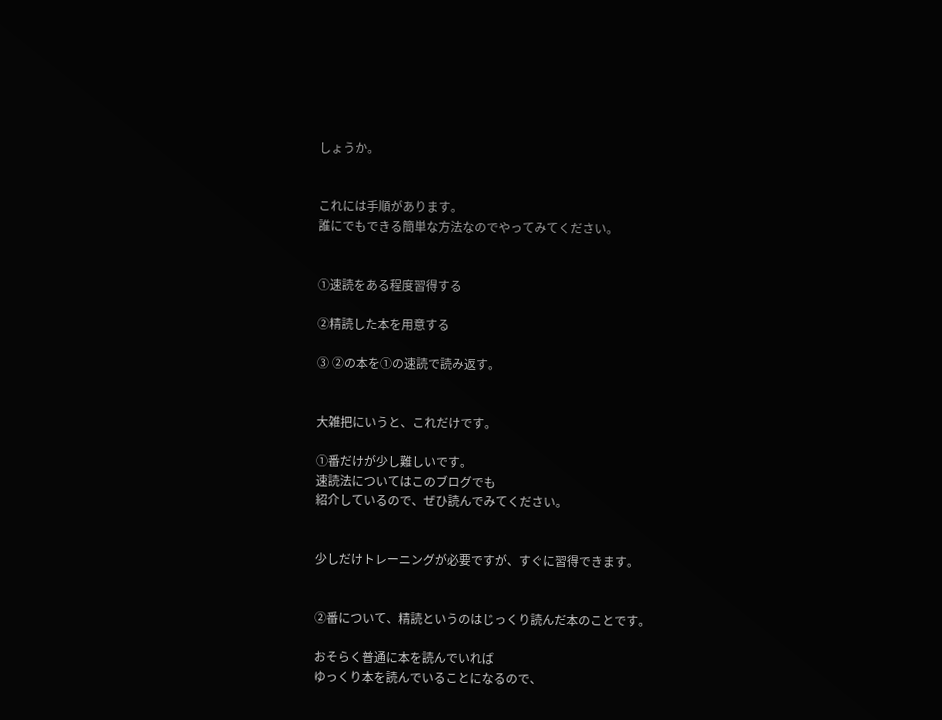しょうか。


これには手順があります。
誰にでもできる簡単な方法なのでやってみてください。


①速読をある程度習得する

②精読した本を用意する

③ ②の本を①の速読で読み返す。


大雑把にいうと、これだけです。

①番だけが少し難しいです。
速読法についてはこのブログでも
紹介しているので、ぜひ読んでみてください。


少しだけトレーニングが必要ですが、すぐに習得できます。


②番について、精読というのはじっくり読んだ本のことです。

おそらく普通に本を読んでいれば
ゆっくり本を読んでいることになるので、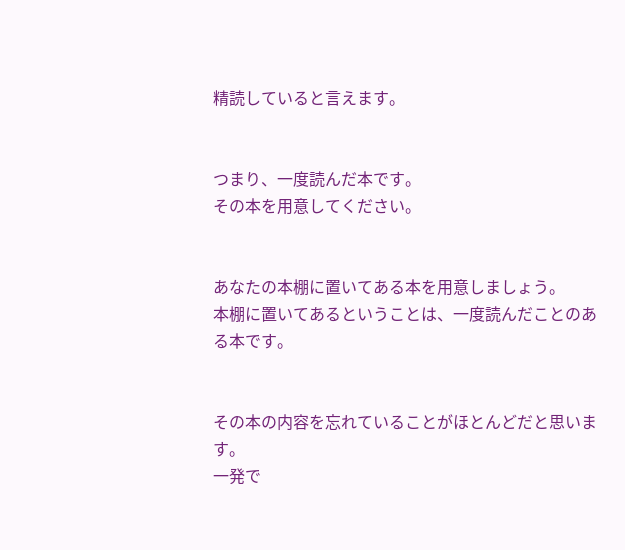精読していると言えます。


つまり、一度読んだ本です。
その本を用意してください。


あなたの本棚に置いてある本を用意しましょう。
本棚に置いてあるということは、一度読んだことのある本です。


その本の内容を忘れていることがほとんどだと思います。
一発で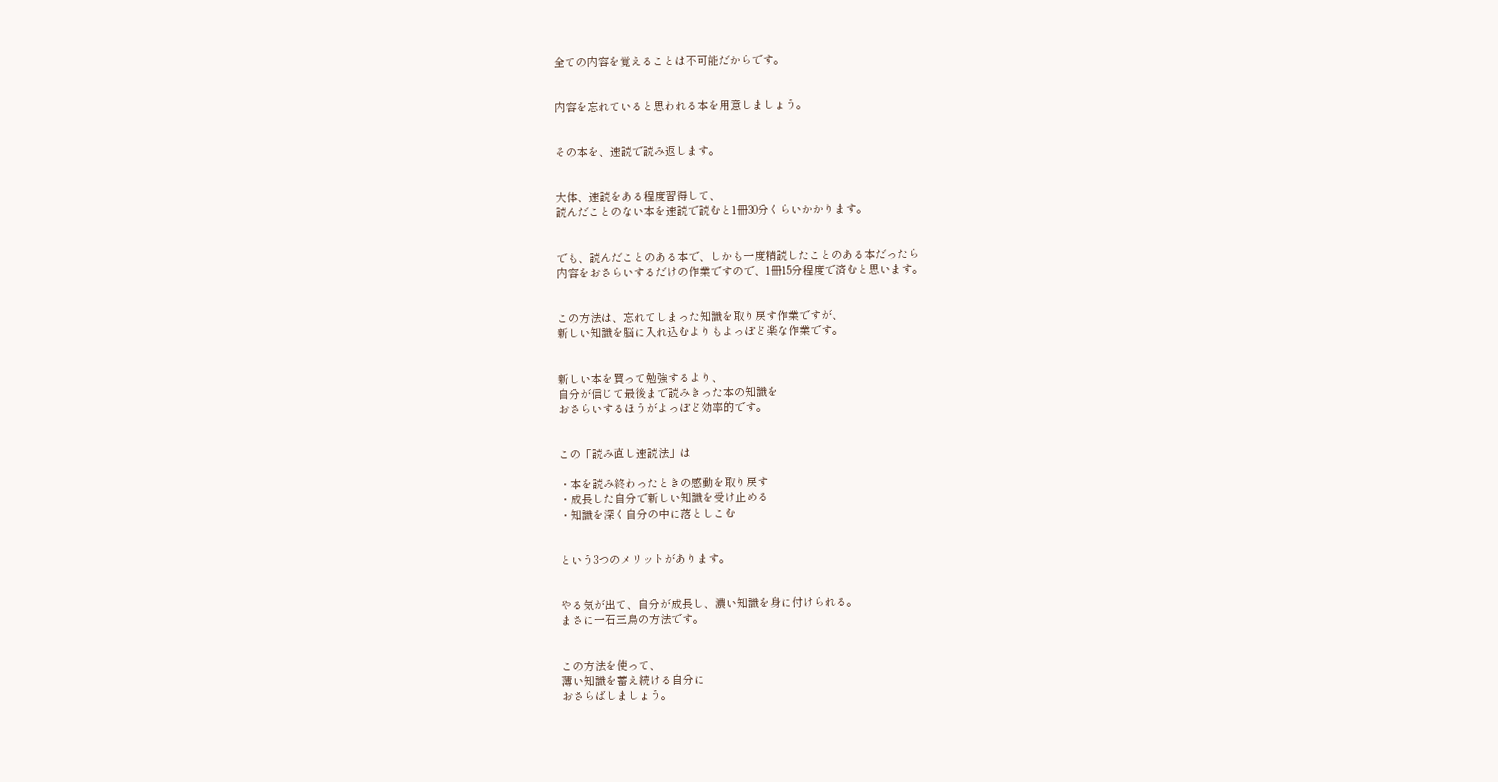全ての内容を覚えることは不可能だからです。


内容を忘れていると思われる本を用意しましょう。


その本を、速読で読み返します。


大体、速読をある程度習得して、
読んだことのない本を速読で読むと1冊30分くらいかかります。


でも、読んだことのある本で、しかも一度精読したことのある本だったら
内容をおさらいするだけの作業ですので、1冊15分程度で済むと思います。


この方法は、忘れてしまった知識を取り戻す作業ですが、
新しい知識を脳に入れ込むよりもよっぽど楽な作業です。


新しい本を買って勉強するより、
自分が信じて最後まで読みきった本の知識を
おさらいするほうがよっぽど効率的です。


この「読み直し速読法」は

・本を読み終わったときの感動を取り戻す
・成長した自分で新しい知識を受け止める
・知識を深く自分の中に落としこむ


という3つのメリットがあります。


やる気が出て、自分が成長し、濃い知識を身に付けられる。
まさに一石三鳥の方法です。


この方法を使って、
薄い知識を蓄え続ける自分に
おさらばしましょう。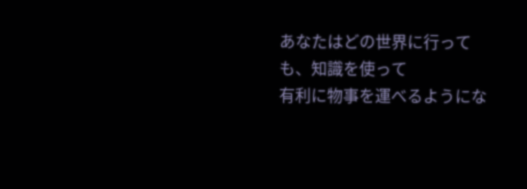あなたはどの世界に行っても、知識を使って
有利に物事を運べるようにな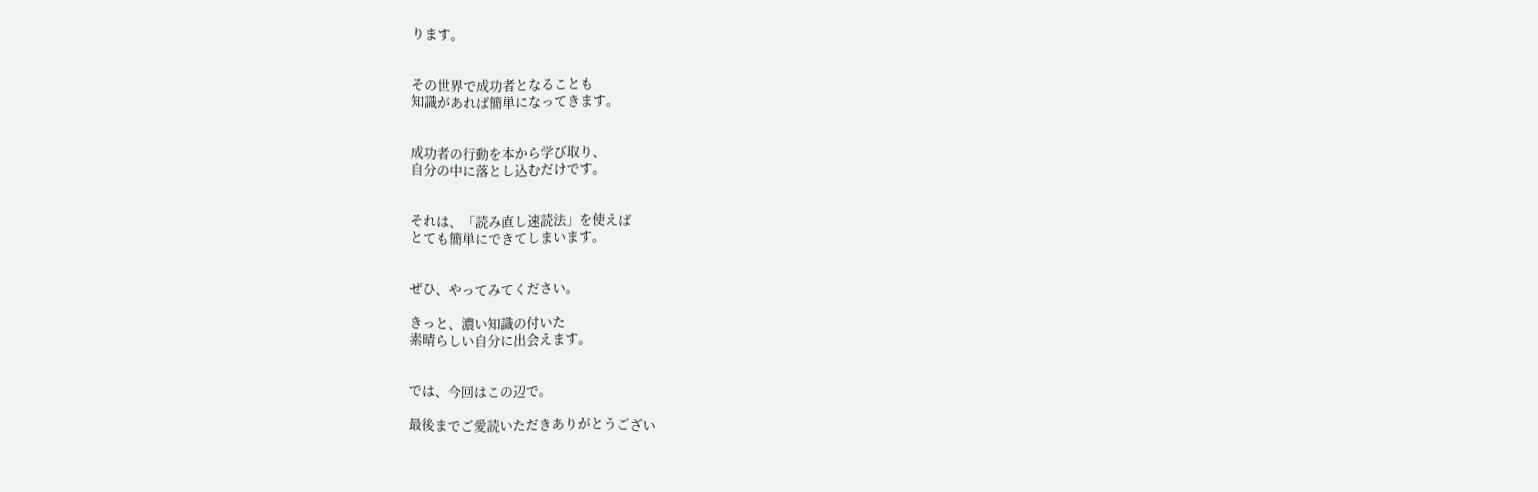ります。


その世界で成功者となることも
知識があれば簡単になってきます。


成功者の行動を本から学び取り、
自分の中に落とし込むだけです。


それは、「読み直し速読法」を使えば
とても簡単にできてしまいます。


ぜひ、やってみてください。

きっと、濃い知識の付いた
素晴らしい自分に出会えます。


では、今回はこの辺で。

最後までご愛読いただきありがとうござい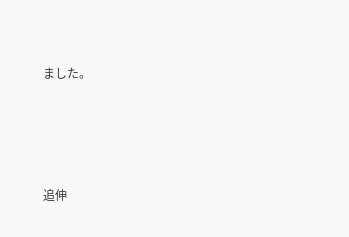ました。




追伸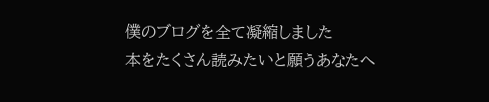僕のブログを全て凝縮しました
本をたくさん読みたいと願うあなたへ